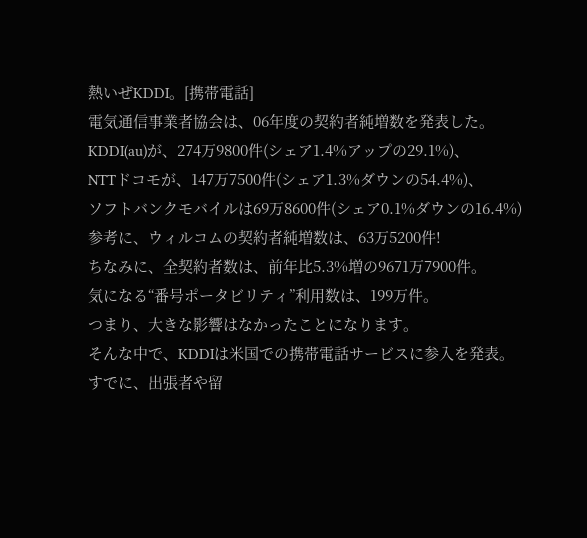熱いぜKDDI。[携帯電話]
電気通信事業者協会は、06年度の契約者純増数を発表した。
KDDI(au)が、274万9800件(シェア1.4%アップの29.1%)、
NTTドコモが、147万7500件(シェア1.3%ダウンの54.4%)、
ソフトバンクモバイルは69万8600件(シェア0.1%ダウンの16.4%)
参考に、ウィルコムの契約者純増数は、63万5200件!
ちなみに、全契約者数は、前年比5.3%増の9671万7900件。
気になる“番号ポータビリティ”利用数は、199万件。
つまり、大きな影響はなかったことになります。
そんな中で、KDDIは米国での携帯電話サービスに参入を発表。
すでに、出張者や留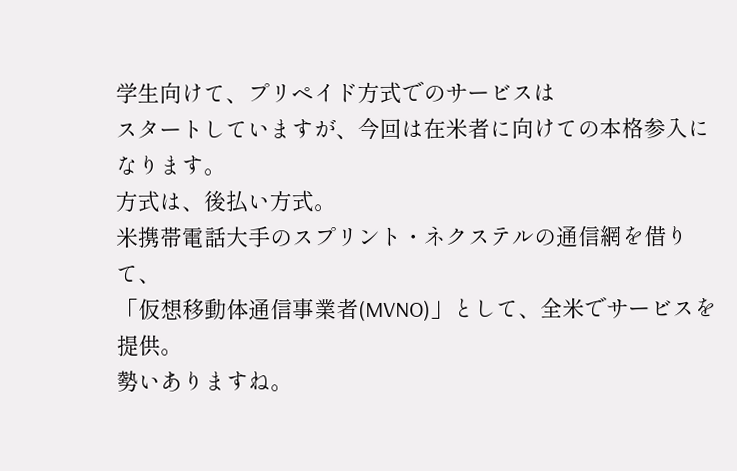学生向けて、プリペイド方式でのサービスは
スタートしていますが、今回は在米者に向けての本格参入になります。
方式は、後払い方式。
米携帯電話大手のスプリント・ネクステルの通信網を借りて、
「仮想移動体通信事業者(MVNO)」として、全米でサービスを提供。
勢いありますね。